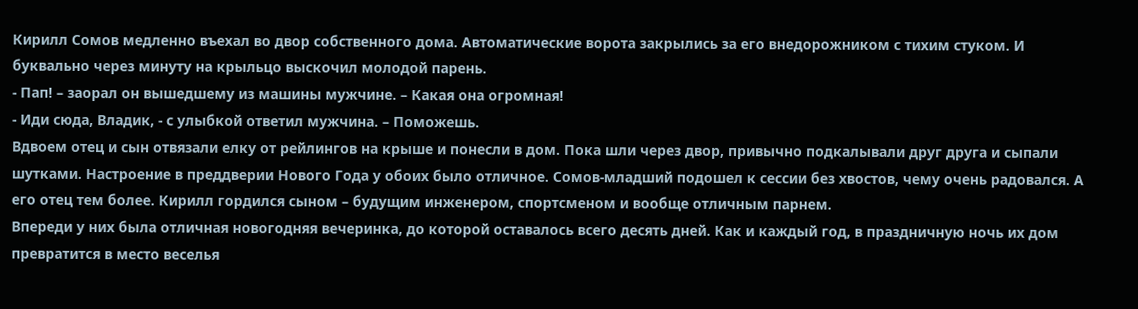Кирилл Сомов медленно въехал во двор собственного дома. Автоматические ворота закрылись за его внедорожником с тихим стуком. И буквально через минуту на крыльцо выскочил молодой парень.
- Пап! – заорал он вышедшему из машины мужчине. – Какая она огромная!
- Иди сюда, Владик, - с улыбкой ответил мужчина. – Поможешь.
Вдвоем отец и сын отвязали елку от рейлингов на крыше и понесли в дом. Пока шли через двор, привычно подкалывали друг друга и сыпали шутками. Настроение в преддверии Нового Года у обоих было отличное. Сомов-младший подошел к сессии без хвостов, чему очень радовался. А его отец тем более. Кирилл гордился сыном – будущим инженером, спортсменом и вообще отличным парнем.
Впереди у них была отличная новогодняя вечеринка, до которой оставалось всего десять дней. Как и каждый год, в праздничную ночь их дом превратится в место веселья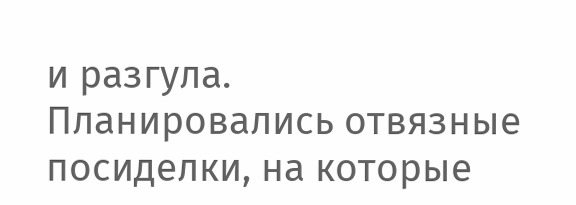и разгула. Планировались отвязные посиделки, на которые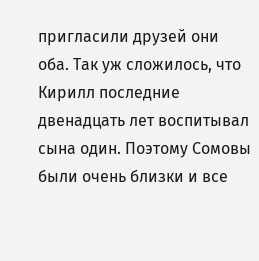пригласили друзей они оба. Так уж сложилось, что Кирилл последние двенадцать лет воспитывал сына один. Поэтому Сомовы были очень близки и все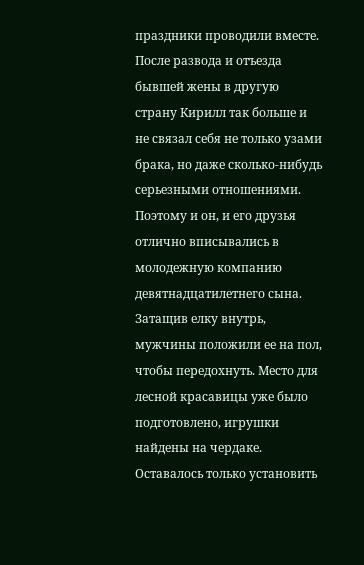праздники проводили вместе. После развода и отъезда бывшей жены в другую страну Кирилл так больше и не связал себя не только узами брака, но даже сколько-нибудь серьезными отношениями. Поэтому и он, и его друзья отлично вписывались в молодежную компанию девятнадцатилетнего сына.
Затащив елку внутрь, мужчины положили ее на пол, чтобы передохнуть. Место для лесной красавицы уже было подготовлено, игрушки найдены на чердаке. Оставалось только установить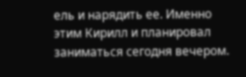ель и нарядить ее. Именно этим Кирилл и планировал заниматься сегодня вечером.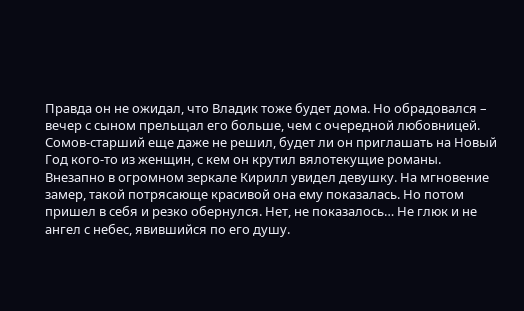Правда он не ожидал, что Владик тоже будет дома. Но обрадовался – вечер с сыном прельщал его больше, чем с очередной любовницей. Сомов-старший еще даже не решил, будет ли он приглашать на Новый Год кого-то из женщин, с кем он крутил вялотекущие романы.
Внезапно в огромном зеркале Кирилл увидел девушку. На мгновение замер, такой потрясающе красивой она ему показалась. Но потом пришел в себя и резко обернулся. Нет, не показалось… Не глюк и не ангел с небес, явившийся по его душу.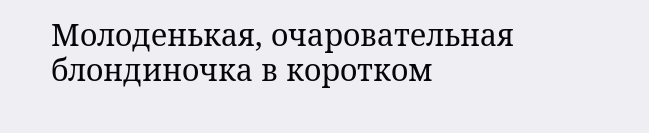Молоденькая, очаровательная блондиночка в коротком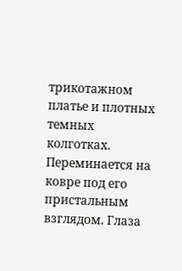трикотажном платье и плотных темных колготках. Переминается на ковре под его пристальным взглядом. Глаза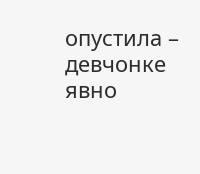опустила – девчонке явно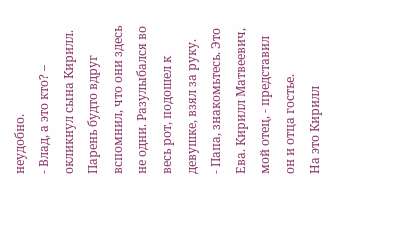неудобно.
- Влад, а это кто? – окликнул сына Кирилл.
Парень будто вдруг вспомнил, что они здесь не одни. Разулыбался во весь рот, подошел к девушке, взял за руку.
- Папа, знакомьтесь. Это Ева. Кирилл Матвеевич, мой отец, - представил он и отца гостье.
На это Кирилл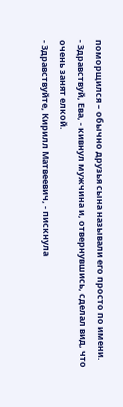поморщился – обычно друзья сына называли его просто по имени.
- Здравствуй, Ева, - кивнул мужчина и, отвернувшись, сделал вид, что очень занят елкой.
- Здравствуйте, Кирилл Матвеевич, - пискнула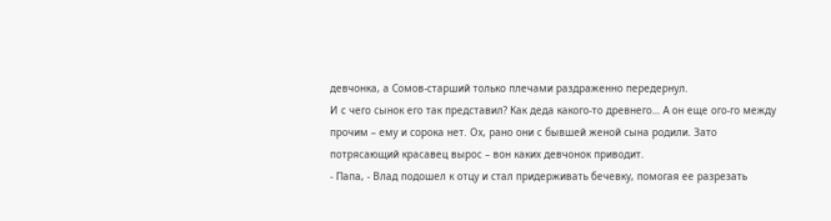девчонка, а Сомов-старший только плечами раздраженно передернул.
И с чего сынок его так представил? Как деда какого-то древнего… А он еще ого-го между прочим – ему и сорока нет. Ох, рано они с бывшей женой сына родили. Зато потрясающий красавец вырос – вон каких девчонок приводит.
- Папа, - Влад подошел к отцу и стал придерживать бечевку, помогая ее разрезать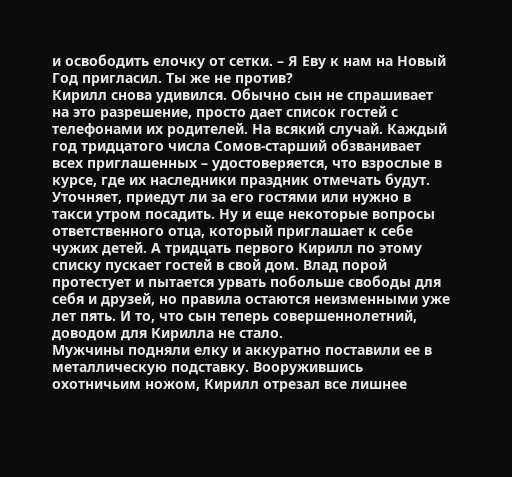и освободить елочку от сетки. – Я Еву к нам на Новый Год пригласил. Ты же не против?
Кирилл снова удивился. Обычно сын не спрашивает на это разрешение, просто дает список гостей с телефонами их родителей. На всякий случай. Каждый год тридцатого числа Сомов-старший обзванивает всех приглашенных – удостоверяется, что взрослые в курсе, где их наследники праздник отмечать будут. Уточняет, приедут ли за его гостями или нужно в такси утром посадить. Ну и еще некоторые вопросы ответственного отца, который приглашает к себе чужих детей. А тридцать первого Кирилл по этому списку пускает гостей в свой дом. Влад порой протестует и пытается урвать побольше свободы для себя и друзей, но правила остаются неизменными уже лет пять. И то, что сын теперь совершеннолетний, доводом для Кирилла не стало.
Мужчины подняли елку и аккуратно поставили ее в металлическую подставку. Вооружившись охотничьим ножом, Кирилл отрезал все лишнее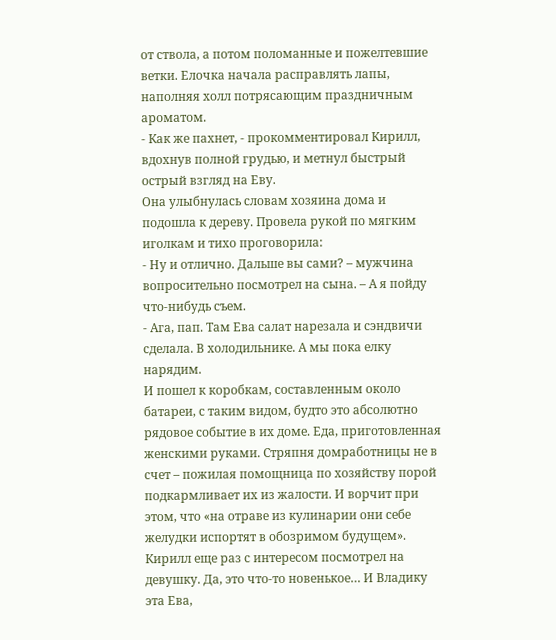от ствола, а потом поломанные и пожелтевшие ветки. Елочка начала расправлять лапы, наполняя холл потрясающим праздничным ароматом.
- Как же пахнет, - прокомментировал Кирилл, вдохнув полной грудью, и метнул быстрый острый взгляд на Еву.
Она улыбнулась словам хозяина дома и подошла к дереву. Провела рукой по мягким иголкам и тихо проговорила:
- Ну и отлично. Дальше вы сами? – мужчина вопросительно посмотрел на сына. – А я пойду что-нибудь съем.
- Ага, пап. Там Ева салат нарезала и сэндвичи сделала. В холодильнике. А мы пока елку нарядим.
И пошел к коробкам, составленным около батареи, с таким видом, будто это абсолютно рядовое событие в их доме. Еда, приготовленная женскими руками. Стряпня домработницы не в счет – пожилая помощница по хозяйству порой подкармливает их из жалости. И ворчит при этом, что «на отраве из кулинарии они себе желудки испортят в обозримом будущем».
Кирилл еще раз с интересом посмотрел на девушку. Да, это что-то новенькое… И Владику эта Ева,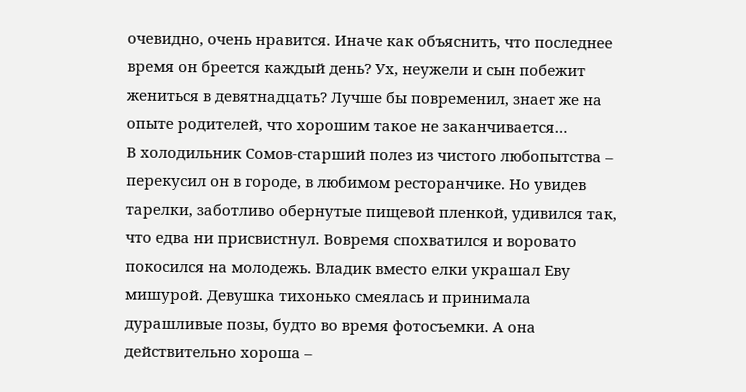очевидно, очень нравится. Иначе как объяснить, что последнее время он бреется каждый день? Ух, неужели и сын побежит жениться в девятнадцать? Лучше бы повременил, знает же на опыте родителей, что хорошим такое не заканчивается…
В холодильник Сомов-старший полез из чистого любопытства – перекусил он в городе, в любимом ресторанчике. Но увидев тарелки, заботливо обернутые пищевой пленкой, удивился так, что едва ни присвистнул. Вовремя спохватился и воровато покосился на молодежь. Владик вместо елки украшал Еву мишурой. Девушка тихонько смеялась и принимала дурашливые позы, будто во время фотосъемки. А она действительно хороша –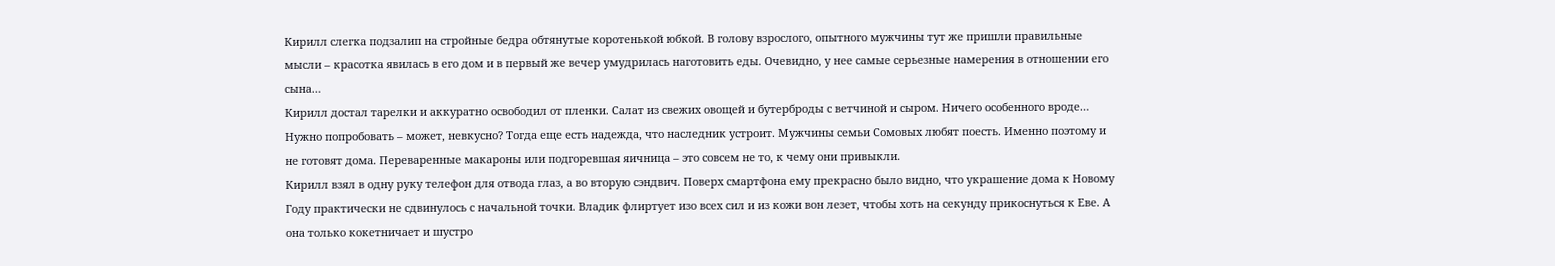Кирилл слегка подзалип на стройные бедра обтянутые коротенькой юбкой. В голову взрослого, опытного мужчины тут же пришли правильные мысли – красотка явилась в его дом и в первый же вечер умудрилась наготовить еды. Очевидно, у нее самые серьезные намерения в отношении его сына…
Кирилл достал тарелки и аккуратно освободил от пленки. Салат из свежих овощей и бутерброды с ветчиной и сыром. Ничего особенного вроде… Нужно попробовать – может, невкусно? Тогда еще есть надежда, что наследник устроит. Мужчины семьи Сомовых любят поесть. Именно поэтому и не готовят дома. Переваренные макароны или подгоревшая яичница – это совсем не то, к чему они привыкли.
Кирилл взял в одну руку телефон для отвода глаз, а во вторую сэндвич. Поверх смартфона ему прекрасно было видно, что украшение дома к Новому Году практически не сдвинулось с начальной точки. Владик флиртует изо всех сил и из кожи вон лезет, чтобы хоть на секунду прикоснуться к Еве. А она только кокетничает и шустро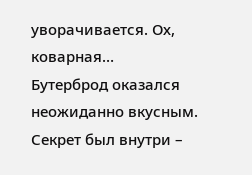уворачивается. Ох, коварная…
Бутерброд оказался неожиданно вкусным. Секрет был внутри –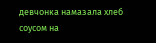девчонка намазала хлеб соусом на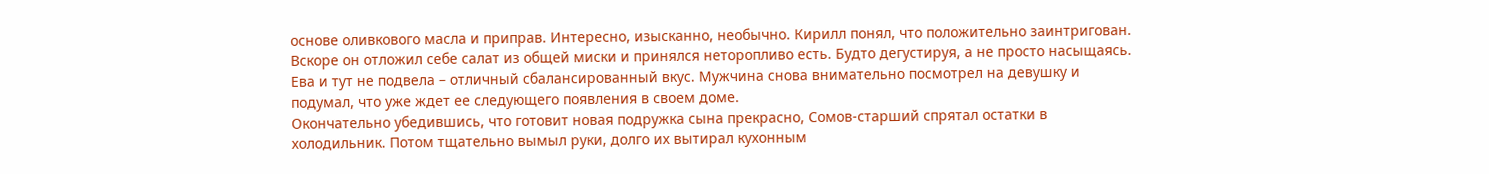основе оливкового масла и приправ. Интересно, изысканно, необычно. Кирилл понял, что положительно заинтригован. Вскоре он отложил себе салат из общей миски и принялся неторопливо есть. Будто дегустируя, а не просто насыщаясь. Ева и тут не подвела – отличный сбалансированный вкус. Мужчина снова внимательно посмотрел на девушку и подумал, что уже ждет ее следующего появления в своем доме.
Окончательно убедившись, что готовит новая подружка сына прекрасно, Сомов-старший спрятал остатки в холодильник. Потом тщательно вымыл руки, долго их вытирал кухонным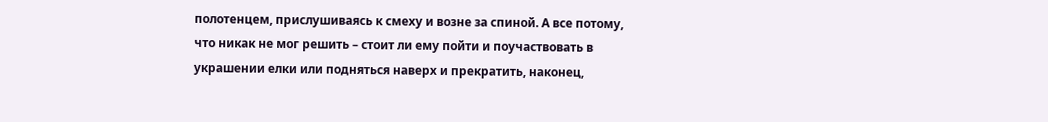полотенцем, прислушиваясь к смеху и возне за спиной. А все потому, что никак не мог решить – стоит ли ему пойти и поучаствовать в украшении елки или подняться наверх и прекратить, наконец,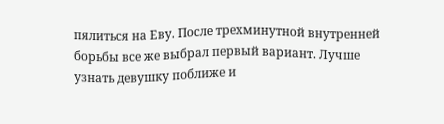пялиться на Еву. После трехминутной внутренней борьбы все же выбрал первый вариант. Лучше узнать девушку поближе и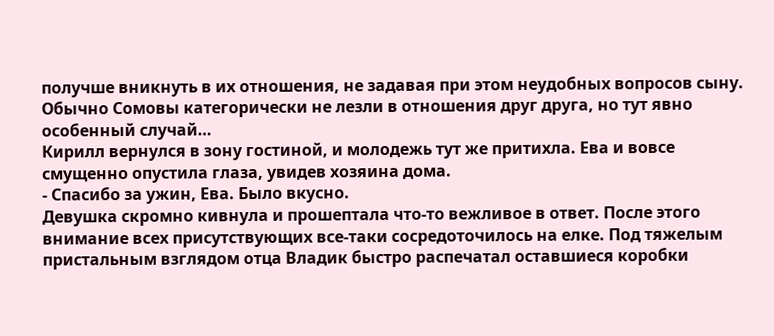получше вникнуть в их отношения, не задавая при этом неудобных вопросов сыну. Обычно Сомовы категорически не лезли в отношения друг друга, но тут явно особенный случай…
Кирилл вернулся в зону гостиной, и молодежь тут же притихла. Ева и вовсе смущенно опустила глаза, увидев хозяина дома.
- Спасибо за ужин, Ева. Было вкусно.
Девушка скромно кивнула и прошептала что-то вежливое в ответ. После этого внимание всех присутствующих все-таки сосредоточилось на елке. Под тяжелым пристальным взглядом отца Владик быстро распечатал оставшиеся коробки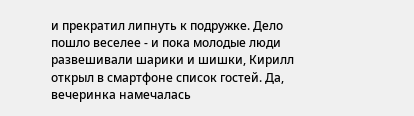и прекратил липнуть к подружке. Дело пошло веселее - и пока молодые люди развешивали шарики и шишки, Кирилл открыл в смартфоне список гостей. Да, вечеринка намечалась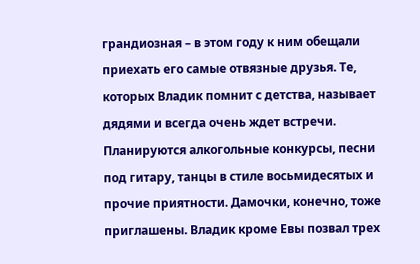грандиозная – в этом году к ним обещали приехать его самые отвязные друзья. Те, которых Владик помнит с детства, называет дядями и всегда очень ждет встречи. Планируются алкогольные конкурсы, песни под гитару, танцы в стиле восьмидесятых и прочие приятности. Дамочки, конечно, тоже приглашены. Владик кроме Евы позвал трех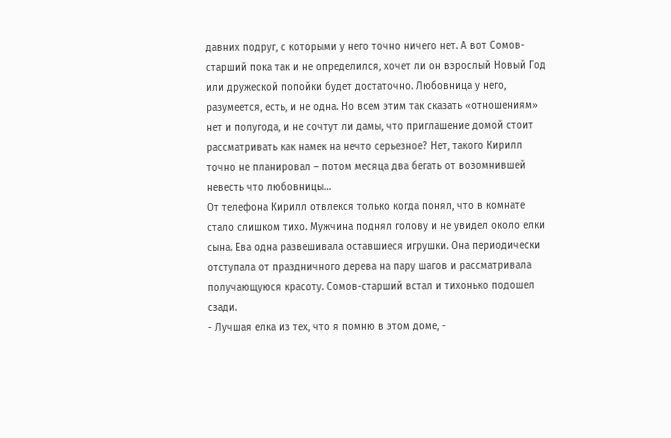давних подруг, с которыми у него точно ничего нет. А вот Сомов-старший пока так и не определился, хочет ли он взрослый Новый Год или дружеской попойки будет достаточно. Любовница у него, разумеется, есть, и не одна. Но всем этим так сказать «отношениям» нет и полугода, и не сочтут ли дамы, что приглашение домой стоит рассматривать как намек на нечто серьезное? Нет, такого Кирилл точно не планировал – потом месяца два бегать от возомнившей невесть что любовницы…
От телефона Кирилл отвлекся только когда понял, что в комнате стало слишком тихо. Мужчина поднял голову и не увидел около елки сына. Ева одна развешивала оставшиеся игрушки. Она периодически отступала от праздничного дерева на пару шагов и рассматривала получающуюся красоту. Сомов-старший встал и тихонько подошел сзади.
- Лучшая елка из тех, что я помню в этом доме, -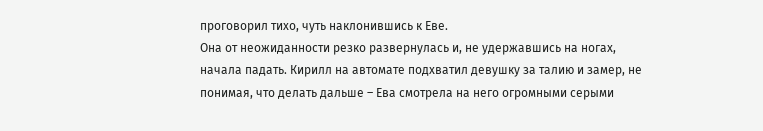проговорил тихо, чуть наклонившись к Еве.
Она от неожиданности резко развернулась и, не удержавшись на ногах, начала падать. Кирилл на автомате подхватил девушку за талию и замер, не понимая, что делать дальше – Ева смотрела на него огромными серыми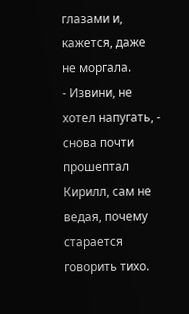глазами и, кажется, даже не моргала.
- Извини, не хотел напугать, - снова почти прошептал Кирилл, сам не ведая, почему старается говорить тихо.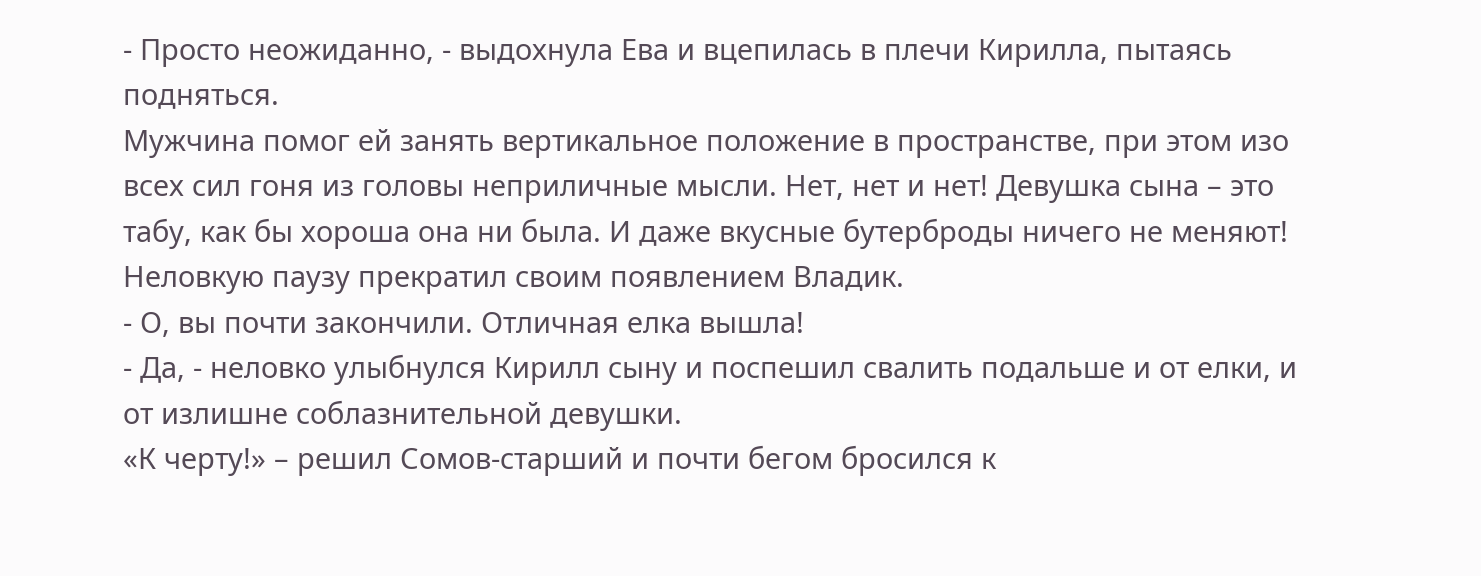- Просто неожиданно, - выдохнула Ева и вцепилась в плечи Кирилла, пытаясь подняться.
Мужчина помог ей занять вертикальное положение в пространстве, при этом изо всех сил гоня из головы неприличные мысли. Нет, нет и нет! Девушка сына – это табу, как бы хороша она ни была. И даже вкусные бутерброды ничего не меняют! Неловкую паузу прекратил своим появлением Владик.
- О, вы почти закончили. Отличная елка вышла!
- Да, - неловко улыбнулся Кирилл сыну и поспешил свалить подальше и от елки, и от излишне соблазнительной девушки.
«К черту!» – решил Сомов-старший и почти бегом бросился к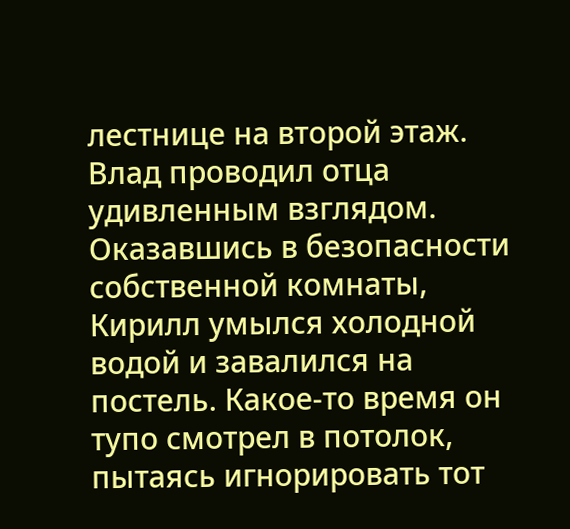лестнице на второй этаж.
Влад проводил отца удивленным взглядом.
Оказавшись в безопасности собственной комнаты, Кирилл умылся холодной водой и завалился на постель. Какое-то время он тупо смотрел в потолок, пытаясь игнорировать тот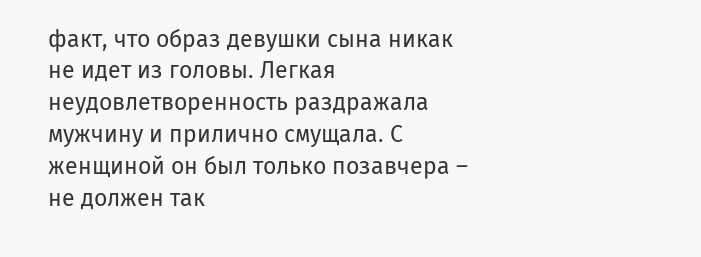факт, что образ девушки сына никак не идет из головы. Легкая неудовлетворенность раздражала мужчину и прилично смущала. С женщиной он был только позавчера – не должен так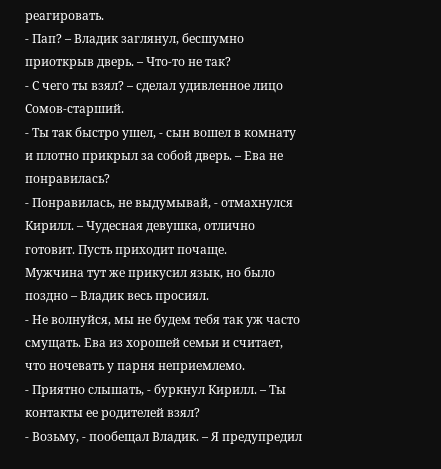реагировать.
- Пап? – Владик заглянул, бесшумно приоткрыв дверь. – Что-то не так?
- С чего ты взял? – сделал удивленное лицо Сомов-старший.
- Ты так быстро ушел, - сын вошел в комнату и плотно прикрыл за собой дверь. – Ева не понравилась?
- Понравилась, не выдумывай, - отмахнулся Кирилл. – Чудесная девушка, отлично готовит. Пусть приходит почаще.
Мужчина тут же прикусил язык, но было поздно – Владик весь просиял.
- Не волнуйся, мы не будем тебя так уж часто смущать. Ева из хорошей семьи и считает, что ночевать у парня неприемлемо.
- Приятно слышать, - буркнул Кирилл. – Ты контакты ее родителей взял?
- Возьму, - пообещал Владик. – Я предупредил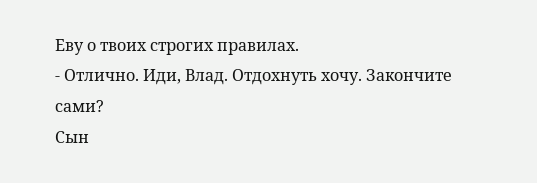Еву о твоих строгих правилах.
- Отлично. Иди, Влад. Отдохнуть хочу. Закончите сами?
Сын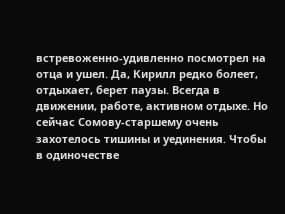встревоженно-удивленно посмотрел на отца и ушел. Да, Кирилл редко болеет, отдыхает, берет паузы. Всегда в движении, работе, активном отдыхе. Но сейчас Сомову-старшему очень захотелось тишины и уединения. Чтобы в одиночестве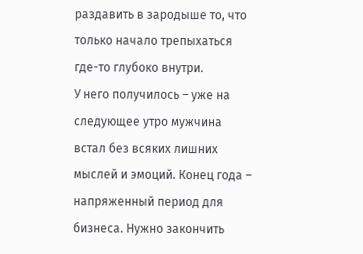раздавить в зародыше то, что только начало трепыхаться где-то глубоко внутри.
У него получилось – уже на следующее утро мужчина встал без всяких лишних мыслей и эмоций. Конец года – напряженный период для бизнеса. Нужно закончить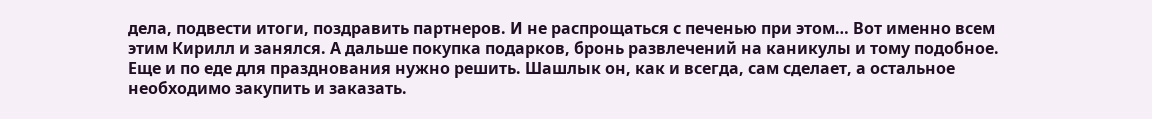дела, подвести итоги, поздравить партнеров. И не распрощаться с печенью при этом… Вот именно всем этим Кирилл и занялся. А дальше покупка подарков, бронь развлечений на каникулы и тому подобное. Еще и по еде для празднования нужно решить. Шашлык он, как и всегда, сам сделает, а остальное необходимо закупить и заказать.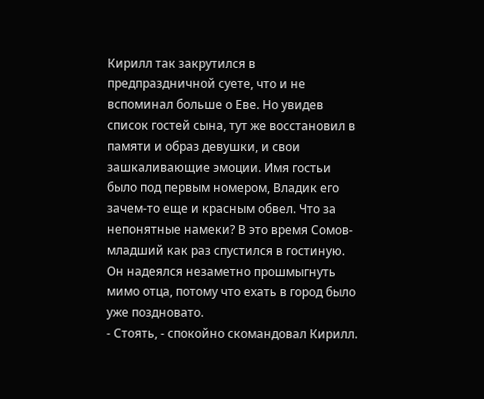Кирилл так закрутился в предпраздничной суете, что и не вспоминал больше о Еве. Но увидев список гостей сына, тут же восстановил в памяти и образ девушки, и свои зашкаливающие эмоции. Имя гостьи было под первым номером, Владик его зачем-то еще и красным обвел. Что за непонятные намеки? В это время Сомов-младший как раз спустился в гостиную. Он надеялся незаметно прошмыгнуть мимо отца, потому что ехать в город было уже поздновато.
- Стоять, - спокойно скомандовал Кирилл.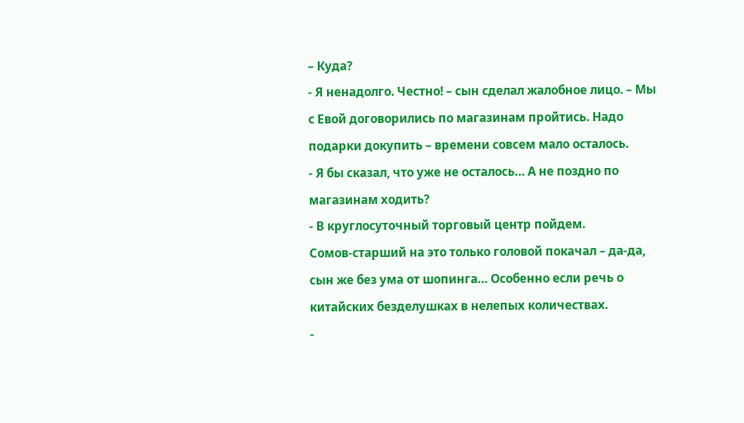– Куда?
- Я ненадолго. Честно! – сын сделал жалобное лицо. – Мы с Евой договорились по магазинам пройтись. Надо подарки докупить – времени совсем мало осталось.
- Я бы сказал, что уже не осталось… А не поздно по магазинам ходить?
- В круглосуточный торговый центр пойдем.
Сомов-старший на это только головой покачал – да-да, сын же без ума от шопинга… Особенно если речь о китайских безделушках в нелепых количествах.
-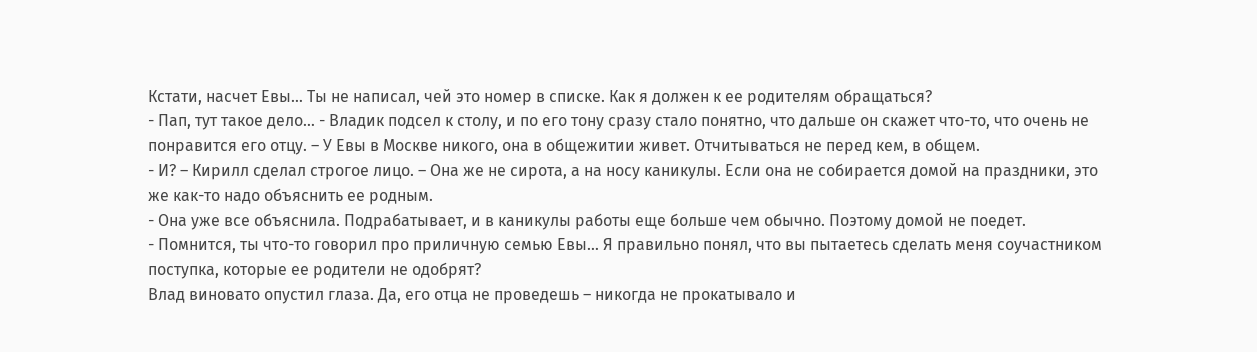Кстати, насчет Евы… Ты не написал, чей это номер в списке. Как я должен к ее родителям обращаться?
- Пап, тут такое дело… - Владик подсел к столу, и по его тону сразу стало понятно, что дальше он скажет что-то, что очень не понравится его отцу. – У Евы в Москве никого, она в общежитии живет. Отчитываться не перед кем, в общем.
- И? – Кирилл сделал строгое лицо. – Она же не сирота, а на носу каникулы. Если она не собирается домой на праздники, это же как-то надо объяснить ее родным.
- Она уже все объяснила. Подрабатывает, и в каникулы работы еще больше чем обычно. Поэтому домой не поедет.
- Помнится, ты что-то говорил про приличную семью Евы… Я правильно понял, что вы пытаетесь сделать меня соучастником поступка, которые ее родители не одобрят?
Влад виновато опустил глаза. Да, его отца не проведешь – никогда не прокатывало и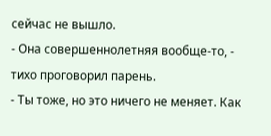сейчас не вышло.
- Она совершеннолетняя вообще-то, - тихо проговорил парень.
- Ты тоже, но это ничего не меняет. Как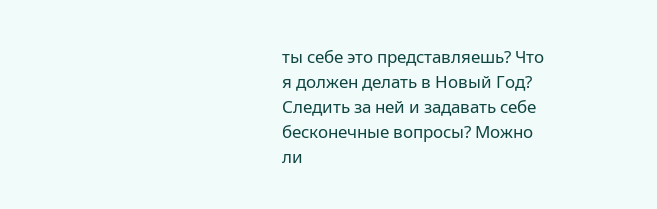ты себе это представляешь? Что я должен делать в Новый Год? Следить за ней и задавать себе бесконечные вопросы? Можно ли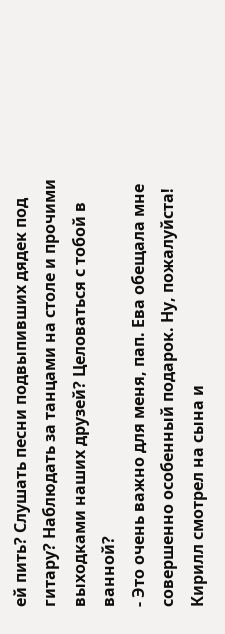ей пить? Слушать песни подвыпивших дядек под гитару? Наблюдать за танцами на столе и прочими выходками наших друзей? Целоваться с тобой в ванной?
- Это очень важно для меня, пап. Ева обещала мне совершенно особенный подарок. Ну, пожалуйста!
Кирилл смотрел на сына и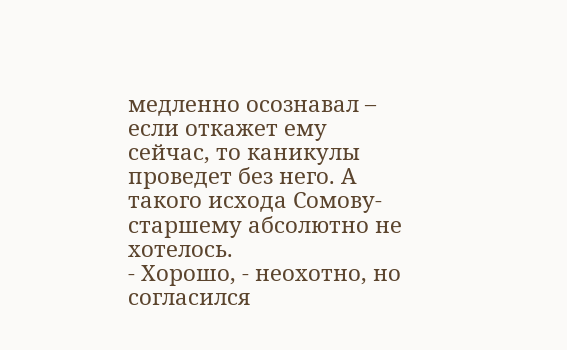медленно осознавал – если откажет ему сейчас, то каникулы проведет без него. А такого исхода Сомову-старшему абсолютно не хотелось.
- Хорошо, - неохотно, но согласился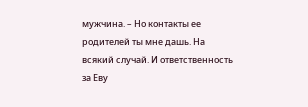мужчина. – Но контакты ее родителей ты мне дашь. На всякий случай. И ответственность за Еву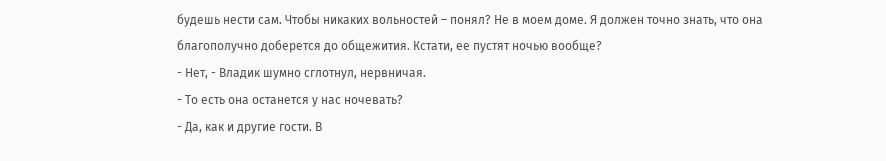будешь нести сам. Чтобы никаких вольностей – понял? Не в моем доме. Я должен точно знать, что она благополучно доберется до общежития. Кстати, ее пустят ночью вообще?
- Нет, - Владик шумно сглотнул, нервничая.
- То есть она останется у нас ночевать?
- Да, как и другие гости. В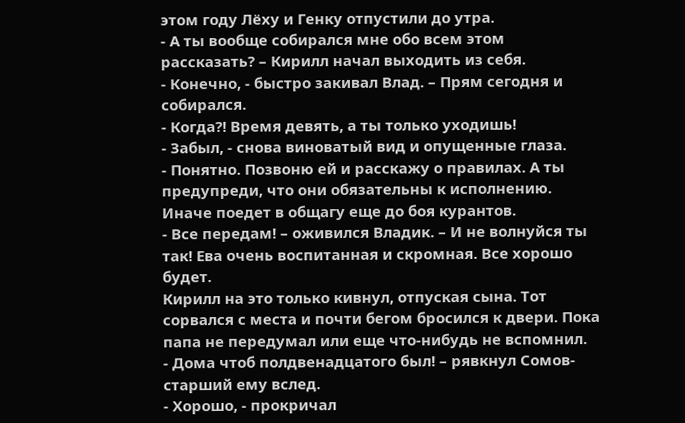этом году Лёху и Генку отпустили до утра.
- А ты вообще собирался мне обо всем этом рассказать? – Кирилл начал выходить из себя.
- Конечно, - быстро закивал Влад. – Прям сегодня и собирался.
- Когда?! Время девять, а ты только уходишь!
- Забыл, - снова виноватый вид и опущенные глаза.
- Понятно. Позвоню ей и расскажу о правилах. А ты предупреди, что они обязательны к исполнению. Иначе поедет в общагу еще до боя курантов.
- Все передам! – оживился Владик. – И не волнуйся ты так! Ева очень воспитанная и скромная. Все хорошо будет.
Кирилл на это только кивнул, отпуская сына. Тот сорвался с места и почти бегом бросился к двери. Пока папа не передумал или еще что-нибудь не вспомнил.
- Дома чтоб полдвенадцатого был! – рявкнул Сомов-старший ему вслед.
- Хорошо, - прокричал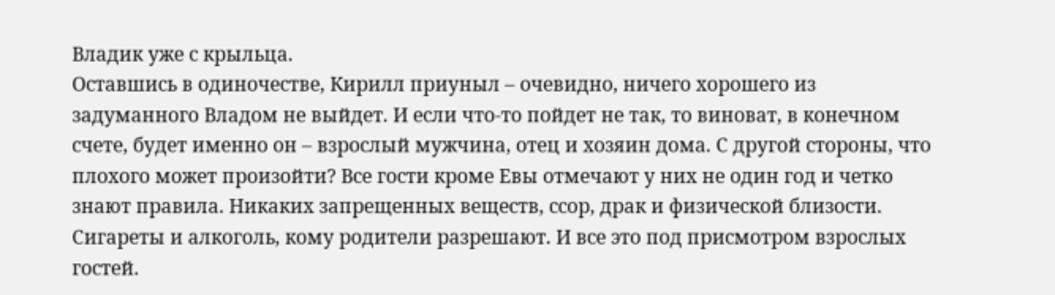Владик уже с крыльца.
Оставшись в одиночестве, Кирилл приуныл – очевидно, ничего хорошего из задуманного Владом не выйдет. И если что-то пойдет не так, то виноват, в конечном счете, будет именно он – взрослый мужчина, отец и хозяин дома. С другой стороны, что плохого может произойти? Все гости кроме Евы отмечают у них не один год и четко знают правила. Никаких запрещенных веществ, ссор, драк и физической близости. Сигареты и алкоголь, кому родители разрешают. И все это под присмотром взрослых гостей.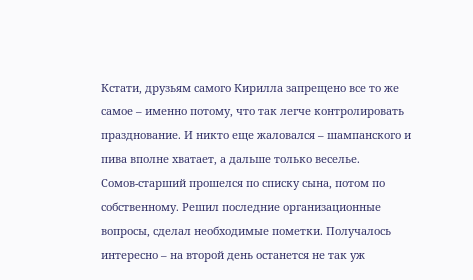Кстати, друзьям самого Кирилла запрещено все то же самое – именно потому, что так легче контролировать празднование. И никто еще жаловался – шампанского и пива вполне хватает, а дальше только веселье.
Сомов-старший прошелся по списку сына, потом по собственному. Решил последние организационные вопросы, сделал необходимые пометки. Получалось интересно – на второй день останется не так уж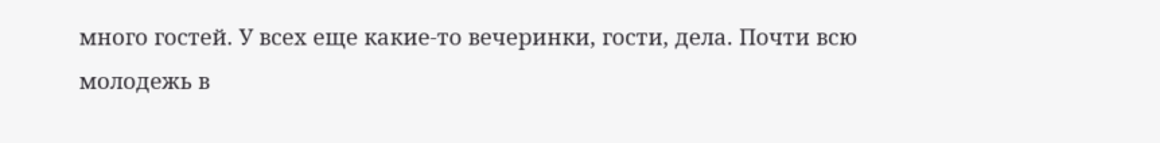много гостей. У всех еще какие-то вечеринки, гости, дела. Почти всю молодежь в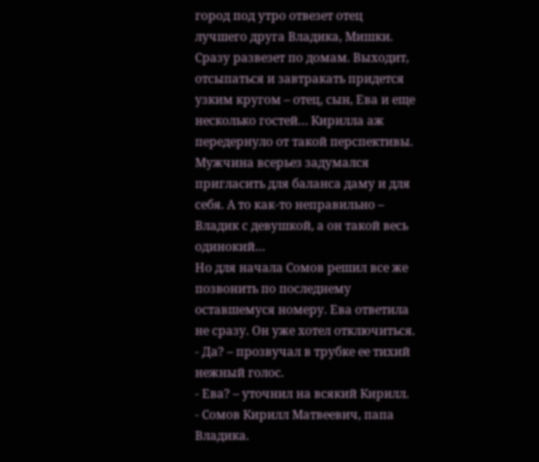город под утро отвезет отец лучшего друга Владика, Мишки. Сразу развезет по домам. Выходит, отсыпаться и завтракать придется узким кругом – отец, сын, Ева и еще несколько гостей… Кирилла аж передернуло от такой перспективы. Мужчина всерьез задумался пригласить для баланса даму и для себя. А то как-то неправильно – Владик с девушкой, а он такой весь одинокий…
Но для начала Сомов решил все же позвонить по последнему оставшемуся номеру. Ева ответила не сразу. Он уже хотел отключиться.
- Да? – прозвучал в трубке ее тихий нежный голос.
- Ева? – уточнил на всякий Кирилл.
- Сомов Кирилл Матвеевич, папа Владика.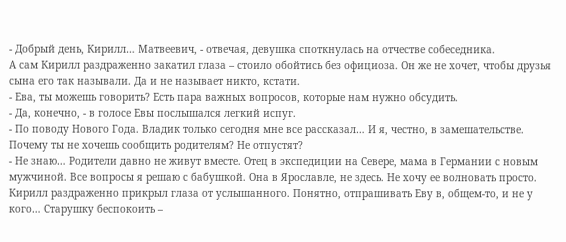- Добрый день, Кирилл… Матвеевич, - отвечая, девушка споткнулась на отчестве собеседника.
А сам Кирилл раздраженно закатил глаза – стоило обойтись без официоза. Он же не хочет, чтобы друзья сына его так называли. Да и не называет никто, кстати.
- Ева, ты можешь говорить? Есть пара важных вопросов, которые нам нужно обсудить.
- Да, конечно, - в голосе Евы послышался легкий испуг.
- По поводу Нового Года. Владик только сегодня мне все рассказал… И я, честно, в замешательстве. Почему ты не хочешь сообщить родителям? Не отпустят?
- Не знаю… Родители давно не живут вместе. Отец в экспедиции на Севере, мама в Германии с новым мужчиной. Все вопросы я решаю с бабушкой. Она в Ярославле, не здесь. Не хочу ее волновать просто.
Кирилл раздраженно прикрыл глаза от услышанного. Понятно, отпрашивать Еву в, общем-то, и не у кого… Старушку беспокоить –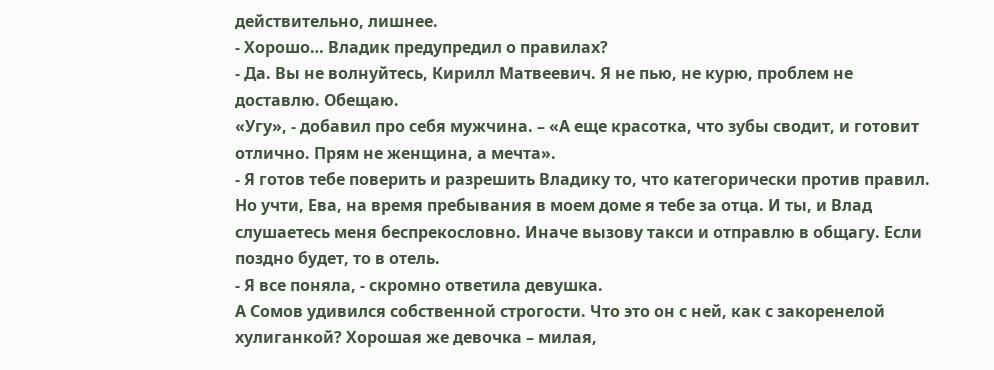действительно, лишнее.
- Хорошо… Владик предупредил о правилах?
- Да. Вы не волнуйтесь, Кирилл Матвеевич. Я не пью, не курю, проблем не доставлю. Обещаю.
«Угу», - добавил про себя мужчина. – «А еще красотка, что зубы сводит, и готовит отлично. Прям не женщина, а мечта».
- Я готов тебе поверить и разрешить Владику то, что категорически против правил. Но учти, Ева, на время пребывания в моем доме я тебе за отца. И ты, и Влад слушаетесь меня беспрекословно. Иначе вызову такси и отправлю в общагу. Если поздно будет, то в отель.
- Я все поняла, - скромно ответила девушка.
А Сомов удивился собственной строгости. Что это он с ней, как с закоренелой хулиганкой? Хорошая же девочка – милая,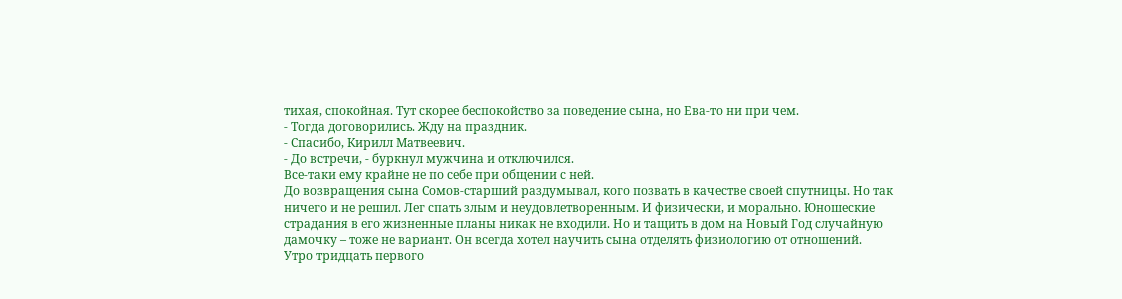тихая, спокойная. Тут скорее беспокойство за поведение сына, но Ева-то ни при чем.
- Тогда договорились. Жду на праздник.
- Спасибо, Кирилл Матвеевич.
- До встречи, - буркнул мужчина и отключился.
Все-таки ему крайне не по себе при общении с ней.
До возвращения сына Сомов-старший раздумывал, кого позвать в качестве своей спутницы. Но так ничего и не решил. Лег спать злым и неудовлетворенным. И физически, и морально. Юношеские страдания в его жизненные планы никак не входили. Но и тащить в дом на Новый Год случайную дамочку – тоже не вариант. Он всегда хотел научить сына отделять физиологию от отношений.
Утро тридцать первого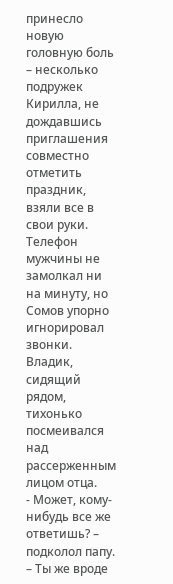принесло новую головную боль – несколько подружек Кирилла, не дождавшись приглашения совместно отметить праздник, взяли все в свои руки. Телефон мужчины не замолкал ни на минуту, но Сомов упорно игнорировал звонки. Владик, сидящий рядом, тихонько посмеивался над рассерженным лицом отца.
- Может, кому-нибудь все же ответишь? – подколол папу. – Ты же вроде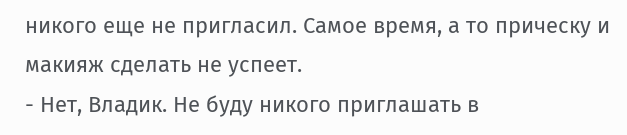никого еще не пригласил. Самое время, а то прическу и макияж сделать не успеет.
- Нет, Владик. Не буду никого приглашать в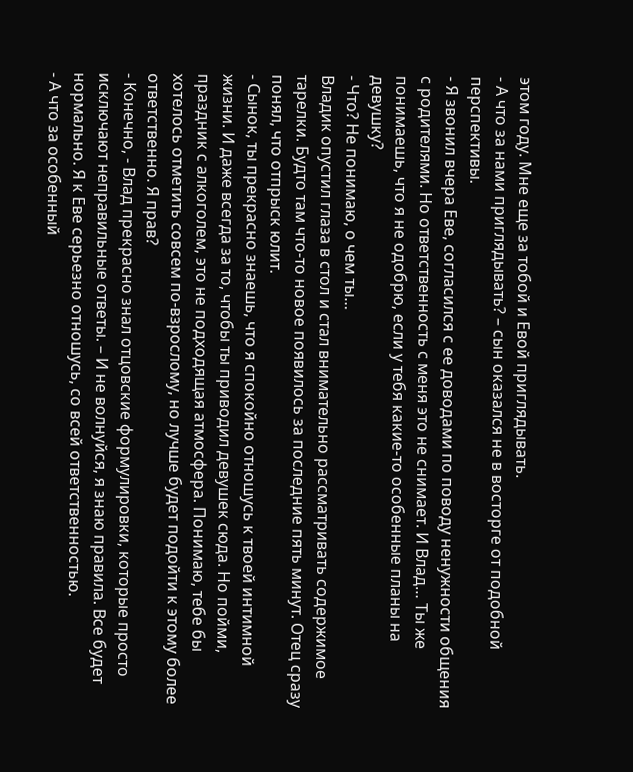этом году. Мне еще за тобой и Евой приглядывать.
- А что за нами приглядывать? – сын оказался не в восторге от подобной перспективы.
- Я звонил вчера Еве, согласился с ее доводами по поводу ненужности общения с родителями. Но ответственность с меня это не снимает. И Влад… Ты же понимаешь, что я не одобрю, если у тебя какие-то особенные планы на девушку?
- Что? Не понимаю, о чем ты…
Владик опустил глаза в стол и стал внимательно рассматривать содержимое тарелки. Будто там что-то новое появилось за последние пять минут. Отец сразу понял, что отпрыск юлит.
- Сынок, ты прекрасно знаешь, что я спокойно отношусь к твоей интимной жизни. И даже всегда за то, чтобы ты приводил девушек сюда. Но пойми, праздник с алкоголем, это не подходящая атмосфера. Понимаю, тебе бы хотелось отметить совсем по-взрослому, но лучше будет подойти к этому более ответственно. Я прав?
- Конечно, - Влад прекрасно знал отцовские формулировки, которые просто исключают неправильные ответы. – И не волнуйся, я знаю правила. Все будет нормально. Я к Еве серьезно отношусь, со всей ответственностью.
- А что за особенный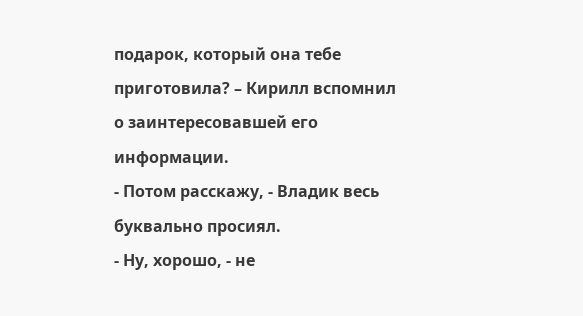подарок, который она тебе приготовила? – Кирилл вспомнил о заинтересовавшей его информации.
- Потом расскажу, - Владик весь буквально просиял.
- Ну, хорошо, - не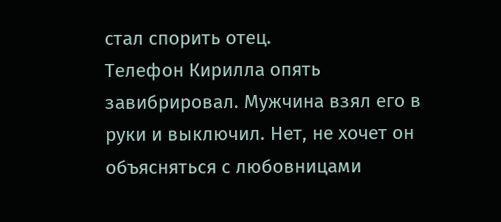стал спорить отец.
Телефон Кирилла опять завибрировал. Мужчина взял его в руки и выключил. Нет, не хочет он объясняться с любовницами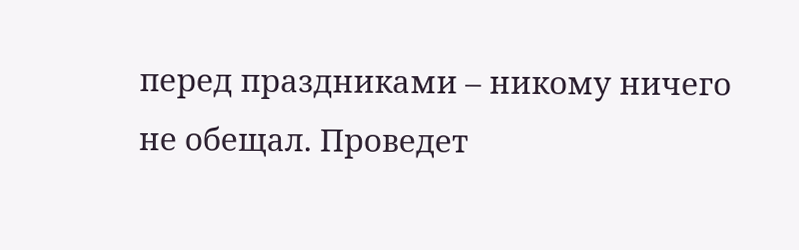перед праздниками – никому ничего не обещал. Проведет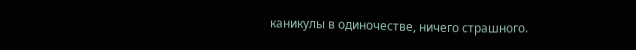каникулы в одиночестве, ничего страшного.